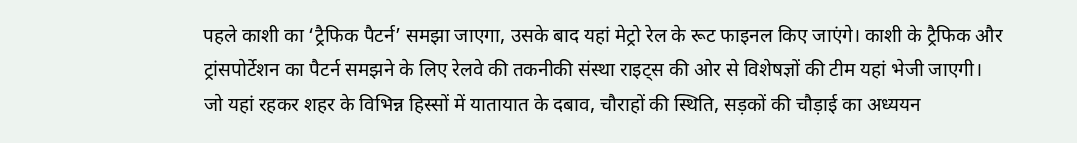पहले काशी का ‘ट्रैफिक पैटर्न’ समझा जाएगा, उसके बाद यहां मेट्रो रेल के रूट फाइनल किए जाएंगे। काशी के ट्रैफिक और ट्रांसपोर्टेशन का पैटर्न समझने के लिए रेलवे की तकनीकी संस्था राइट्स की ओर से विशेषज्ञों की टीम यहां भेजी जाएगी।
जो यहां रहकर शहर के विभिन्न हिस्सों में यातायात के दबाव, चौराहों की स्थिति, सड़कों की चौड़ाई का अध्ययन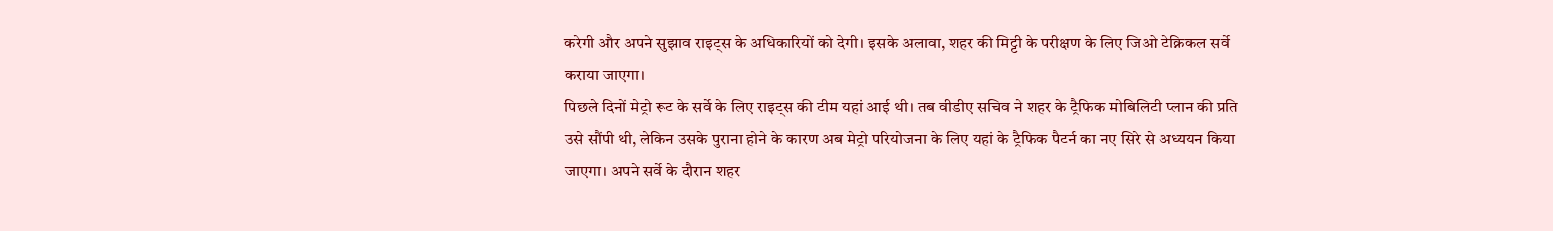करेगी और अपने सुझाव राइट्स के अधिकारियों को देगी। इसके अलावा, शहर की मिट्टी के परीक्षण के लिए जिओ टेक्निकल सर्वे कराया जाएगा।
पिछले दिनों मेट्रो रूट के सर्वे के लिए राइट्स की टीम यहां आई थी। तब वीडीए सचिव ने शहर के ट्रैफिक मोबिलिटी प्लान की प्रति उसे सौंपी थी, लेकिन उसके पुराना होने के कारण अब मेट्रो परियोजना के लिए यहां के ट्रैफिक पैटर्न का नए सिरे से अध्ययन किया जाएगा। अपने सर्वे के दौरान शहर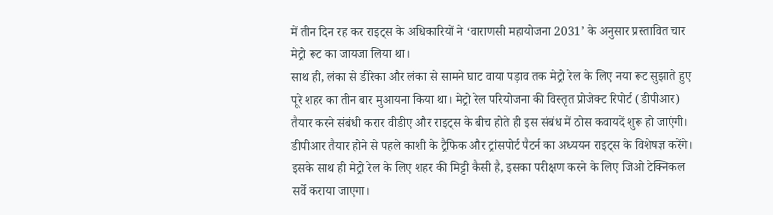में तीन दिन रह कर राइट्स के अधिकारियों ने ‘वाराणसी महायोजना 2031’ के अनुसार प्रस्तावित चार मेट्रो रूट का जायजा लिया था।
साथ ही, लंका से डीरेका और लंका से सामने घाट वाया पड़ाव तक मेट्रो रेल के लिए नया रूट सुझाते हुए पूरे शहर का तीन बार मुआयना किया था। मेट्रो रेल परियोजना की विस्तृत प्रोजेक्ट रिपोर्ट (डीपीआर) तैयार करने संबंधी करार वीडीए और राइट्स के बीच होते ही इस संबंध में ठोस कवायदें शुरू हो जाएंगी। डीपीआर तैयार होने से पहले काशी के ट्रैफिक और ट्रांसपोर्ट पैटर्न का अध्ययन राइट्स के विशेषज्ञ करेंगे। इसके साथ ही मेट्रो रेल के लिए शहर की मिट्टी कैसी है, इसका परीक्षण करने के लिए जिओ टेक्निकल सर्वे कराया जाएगा।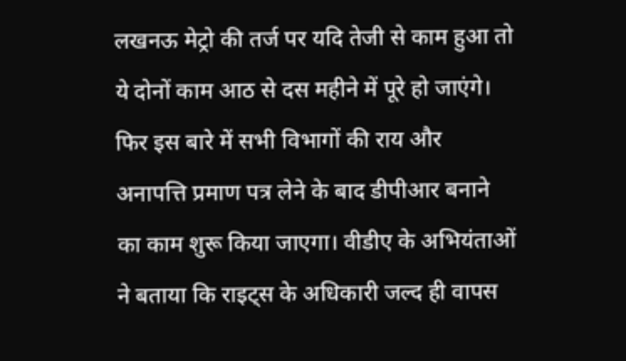लखनऊ मेट्रो की तर्ज पर यदि तेजी से काम हुआ तो ये दोनों काम आठ से दस महीने में पूरे हो जाएंगे। फिर इस बारे में सभी विभागों की राय और अनापत्ति प्रमाण पत्र लेने के बाद डीपीआर बनाने का काम शुरू किया जाएगा। वीडीए के अभियंताओं ने बताया कि राइट्स के अधिकारी जल्द ही वापस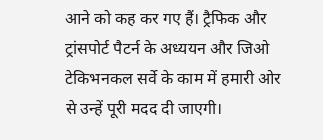आने को कह कर गए हैं। ट्रैफिक और ट्रांसपोर्ट पैटर्न के अध्ययन और जिओ टेकिभनकल सर्वे के काम में हमारी ओर से उन्हें पूरी मदद दी जाएगी।